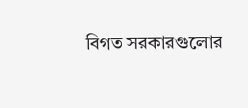বিগত সরকারগুলোর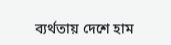ব্যর্থতায় দেশে হাম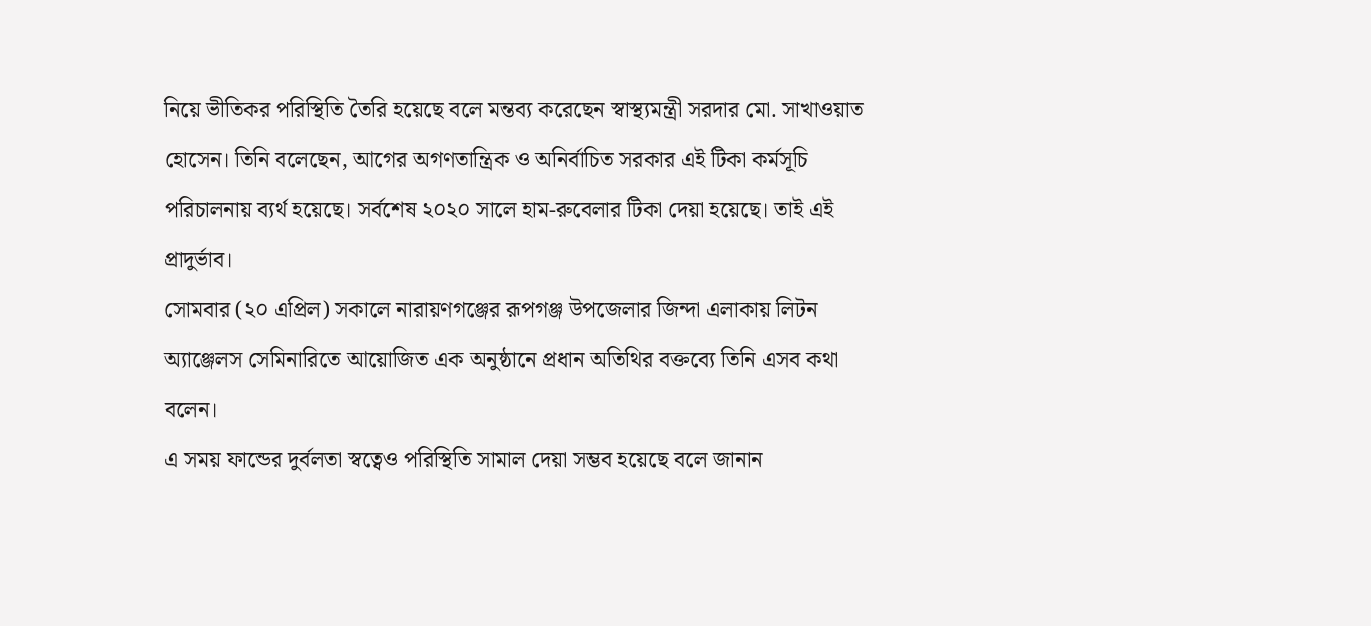নিয়ে ভীতিকর পরিস্থিতি তৈরি হয়েছে বলে মন্তব্য করেছেন স্বাস্থ্যমন্ত্রী সরদার মো. সাখাওয়াত হোসেন। তিনি বলেছেন, আগের অগণতান্ত্রিক ও অনির্বাচিত সরকার এই টিকা কর্মসূচি পরিচালনায় ব্যর্থ হয়েছে। সর্বশেষ ২০২০ সালে হাম-রুবেলার টিকা দেয়া হয়েছে। তাই এই প্রাদুর্ভাব।
সোমবার (২০ এপ্রিল) সকালে নারায়ণগঞ্জের রূপগঞ্জ উপজেলার জিন্দা এলাকায় লিটন অ্যাঞ্জেলস সেমিনারিতে আয়োজিত এক অনুষ্ঠানে প্রধান অতিথির বক্তব্যে তিনি এসব কথা বলেন।
এ সময় ফান্ডের দুর্বলতা স্বত্বেও পরিস্থিতি সামাল দেয়া সম্ভব হয়েছে বলে জানান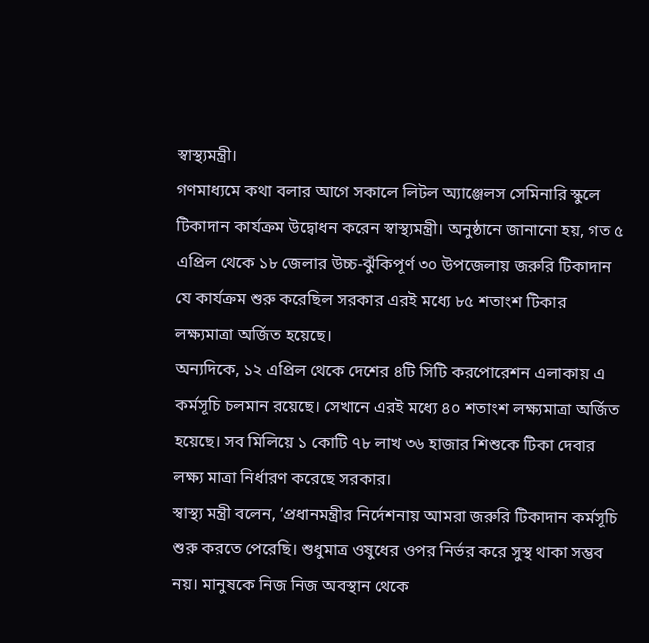স্বাস্থ্যমন্ত্রী।
গণমাধ্যমে কথা বলার আগে সকালে লিটল অ্যাঞ্জেলস সেমিনারি স্কুলে টিকাদান কার্যক্রম উদ্বোধন করেন স্বাস্থ্যমন্ত্রী। অনুষ্ঠানে জানানো হয়, গত ৫ এপ্রিল থেকে ১৮ জেলার উচ্চ-ঝুঁকিপূর্ণ ৩০ উপজেলায় জরুরি টিকাদান যে কার্যক্রম শুরু করেছিল সরকার এরই মধ্যে ৮৫ শতাংশ টিকার লক্ষ্যমাত্রা অর্জিত হয়েছে।
অন্যদিকে, ১২ এপ্রিল থেকে দেশের ৪টি সিটি করপোরেশন এলাকায় এ কর্মসূচি চলমান রয়েছে। সেখানে এরই মধ্যে ৪০ শতাংশ লক্ষ্যমাত্রা অর্জিত হয়েছে। সব মিলিয়ে ১ কোটি ৭৮ লাখ ৩৬ হাজার শিশুকে টিকা দেবার লক্ষ্য মাত্রা নির্ধারণ করেছে সরকার।
স্বাস্থ্য মন্ত্রী বলেন, ‘প্রধানমন্ত্রীর নির্দেশনায় আমরা জরুরি টিকাদান কর্মসূচি শুরু করতে পেরেছি। শুধুমাত্র ওষুধের ওপর নির্ভর করে সুস্থ থাকা সম্ভব নয়। মানুষকে নিজ নিজ অবস্থান থেকে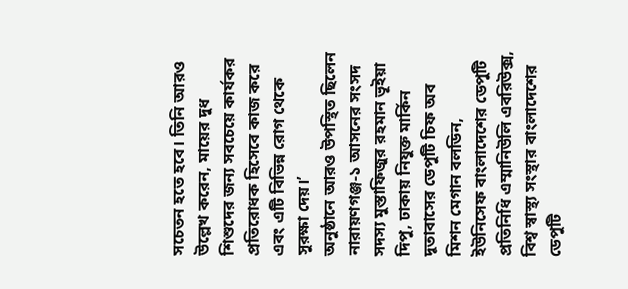সচেতন হতে হবে। তিনি আরও উল্লেখ করেন, মায়ের দুধ শিশুদের জন্য সবচেয়ে কার্যকর প্রতিরোধক হিসেবে কাজ করে এবং এটি বিভিন্ন রোগ থেকে সুরক্ষা দেয়।’
অনুষ্ঠানে আরও উপস্থিত ছিলেন নারায়ণগঞ্জ-১ আসনের সংসদ সদস্য মুস্তাফিজুর রহমান ভূইয়া দিপু, ঢাকায় নিযুক্ত মার্কিন দূতাবাসের ডেপুটি চিফ অব মিশন মেগান বলডিন, ইউনিসেফ বাংলাদেশের ডেপুটি প্রতিনিধি এম্মানিউলি এবরিউক্স, বিশ্ব স্বাস্থ্য সংস্থার বাংলাদেশের ডেপুটি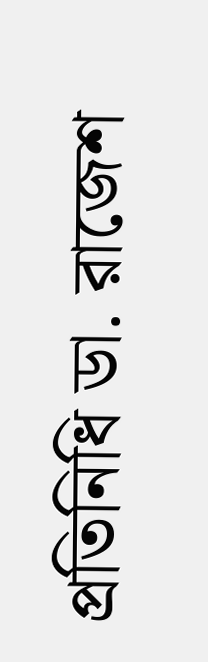প্রতিনিধি ডা. রাজেশ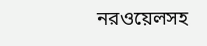নরওয়েলসহ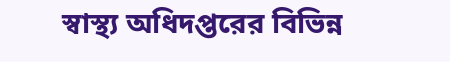স্বাস্থ্য অধিদপ্তরের বিভিন্ন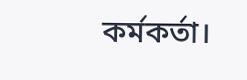কর্মকর্তা।